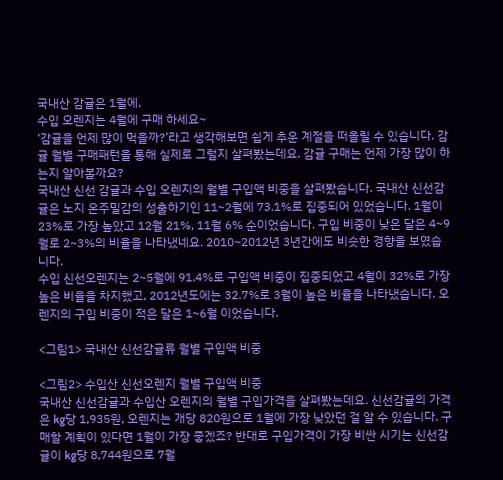국내산 감귤은 1월에,
수입 오렌지는 4월에 구매 하세요~
‘감귤을 언제 많이 먹을까?’라고 생각해보면 쉽게 추운 계절을 떠올릴 수 있습니다. 감귤 월별 구매패턴을 통해 실제로 그럴지 살펴봤는데요. 감귤 구매는 언제 가장 많이 하는지 알아볼까요?
국내산 신선 감귤과 수입 오렌지의 월별 구입액 비중을 살펴봤습니다. 국내산 신선감귤은 노지 온주밀감의 성출하기인 11~2월에 73.1%로 집중되어 있었습니다. 1월이 23%로 가장 높았고 12월 21%, 11월 6% 순이었습니다. 구입 비중이 낮은 달은 4~9월로 2~3%의 비율을 나타냈네요. 2010~2012년 3년간에도 비슷한 경향을 보였습니다.
수입 신선오렌지는 2~5월에 91.4%로 구입액 비중이 집중되었고 4월이 32%로 가장 높은 비율을 차지했고, 2012년도에는 32.7%로 3월이 높은 비율을 나타냈습니다. 오렌지의 구입 비중이 적은 달은 1~6월 이었습니다.

<그림1> 국내산 신선감귤류 월별 구입액 비중

<그림2> 수입산 신선오렌지 월별 구입액 비중
국내산 신선감귤과 수입산 오렌지의 월별 구입가격을 살펴봤는데요. 신선감귤의 가격은 kg당 1,935원, 오렌지는 개당 820원으로 1월에 가장 낮았던 걸 알 수 있습니다. 구매할 계획이 있다면 1월이 가장 좋겠죠? 반대로 구입가격이 가장 비싼 시기는 신선감귤이 kg당 8,744원으로 7월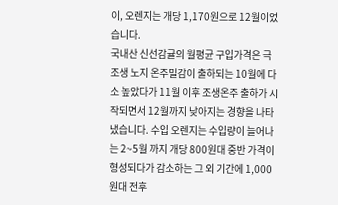이, 오렌지는 개당 1,170원으로 12월이었습니다.
국내산 신선감귤의 월평균 구입가격은 극조생 노지 온주밀감이 출하되는 10월에 다소 높았다가 11월 이후 조생온주 출하가 시작되면서 12월까지 낮아지는 경향을 나타냈습니다. 수입 오렌지는 수입량이 늘어나는 2~5월 까지 개당 800원대 중반 가격이 형성되다가 감소하는 그 외 기간에 1,000원대 전후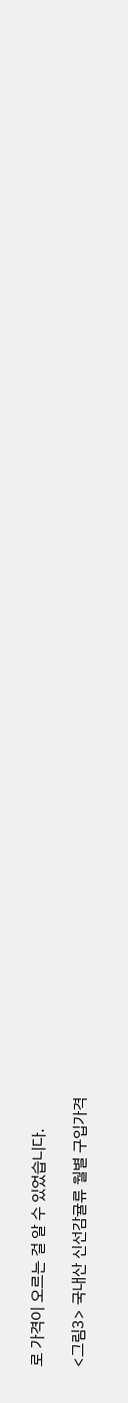로 가격이 오르는 걸 알 수 있었습니다.

<그림3> 국내산 신선감귤류 월별 구입가격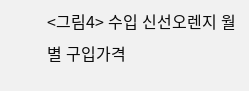<그림4> 수입 신선오렌지 월별 구입가격